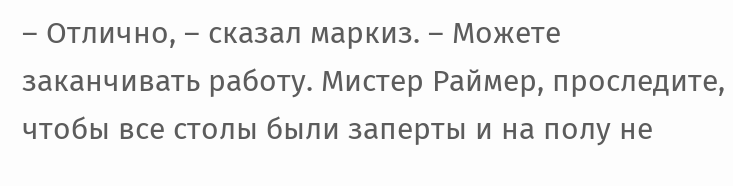– Отлично, – сказал маркиз. – Можете заканчивать работу. Мистер Раймер, проследите, чтобы все столы были заперты и на полу не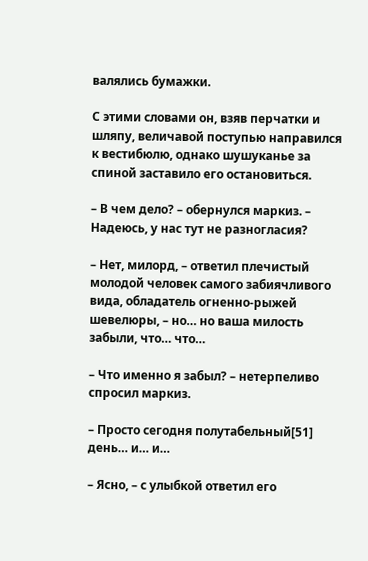валялись бумажки.

С этими словами он, взяв перчатки и шляпу, величавой поступью направился к вестибюлю, однако шушуканье за спиной заставило его остановиться.

– В чем дело? – обернулся маркиз. – Надеюсь, у нас тут не разногласия?

– Нет, милорд, – ответил плечистый молодой человек самого забиячливого вида, обладатель огненно-рыжей шевелюры, – но… но ваша милость забыли, что… что…

– Что именно я забыл? – нетерпеливо спросил маркиз.

– Просто сегодня полутабельный[51] день… и… и…

– Ясно, – с улыбкой ответил его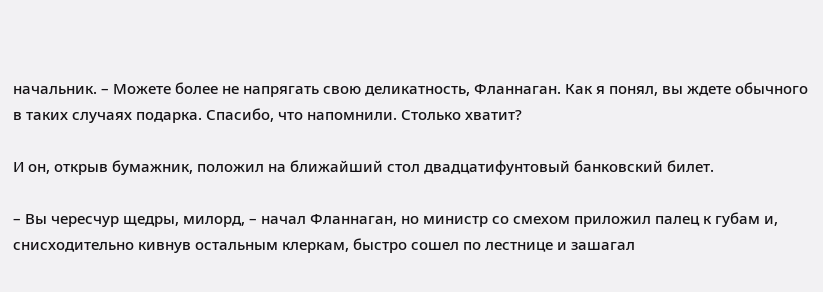начальник. – Можете более не напрягать свою деликатность, Фланнаган. Как я понял, вы ждете обычного в таких случаях подарка. Спасибо, что напомнили. Столько хватит?

И он, открыв бумажник, положил на ближайший стол двадцатифунтовый банковский билет.

– Вы чересчур щедры, милорд, – начал Фланнаган, но министр со смехом приложил палец к губам и, снисходительно кивнув остальным клеркам, быстро сошел по лестнице и зашагал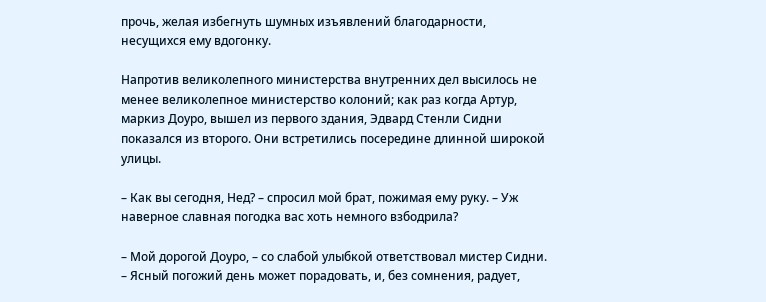прочь, желая избегнуть шумных изъявлений благодарности, несущихся ему вдогонку.

Напротив великолепного министерства внутренних дел высилось не менее великолепное министерство колоний; как раз когда Артур, маркиз Доуро, вышел из первого здания, Эдвард Стенли Сидни показался из второго. Они встретились посередине длинной широкой улицы.

– Как вы сегодня, Нед? – спросил мой брат, пожимая ему руку. – Уж наверное славная погодка вас хоть немного взбодрила?

– Мой дорогой Доуро, – со слабой улыбкой ответствовал мистер Сидни. – Ясный погожий день может порадовать, и, без сомнения, радует,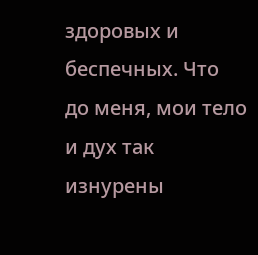здоровых и беспечных. Что до меня, мои тело и дух так изнурены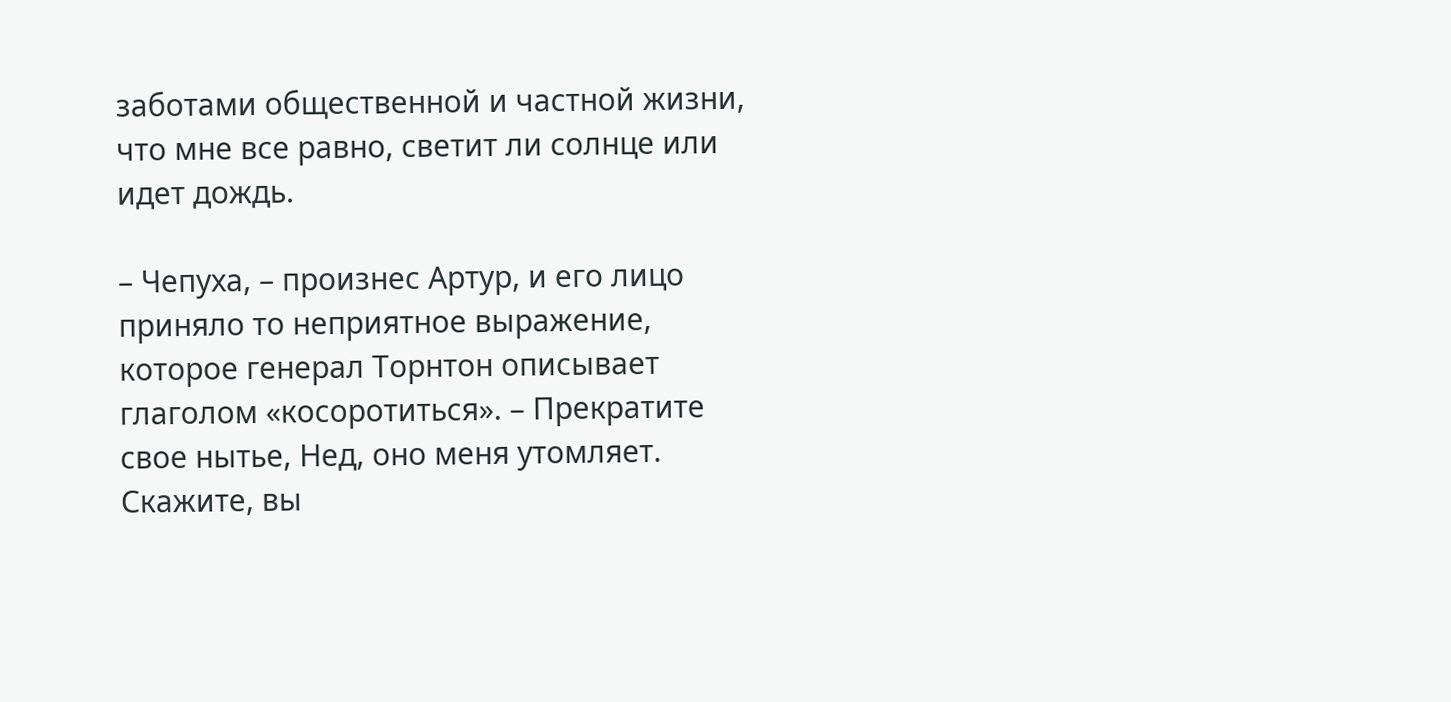заботами общественной и частной жизни, что мне все равно, светит ли солнце или идет дождь.

– Чепуха, – произнес Артур, и его лицо приняло то неприятное выражение, которое генерал Торнтон описывает глаголом «косоротиться». – Прекратите свое нытье, Нед, оно меня утомляет. Скажите, вы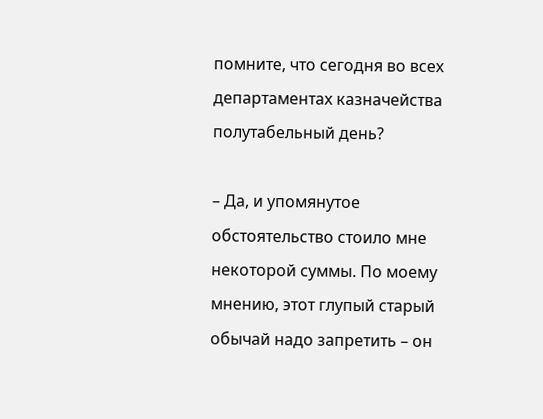помните, что сегодня во всех департаментах казначейства полутабельный день?

– Да, и упомянутое обстоятельство стоило мне некоторой суммы. По моему мнению, этот глупый старый обычай надо запретить – он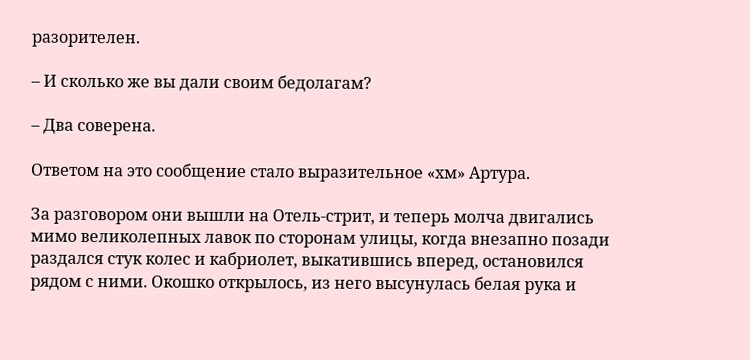разорителен.

– И сколько же вы дали своим бедолагам?

– Два соверена.

Ответом на это сообщение стало выразительное «хм» Артура.

За разговором они вышли на Отель-стрит, и теперь молча двигались мимо великолепных лавок по сторонам улицы, когда внезапно позади раздался стук колес и кабриолет, выкатившись вперед, остановился рядом с ними. Окошко открылось, из него высунулась белая рука и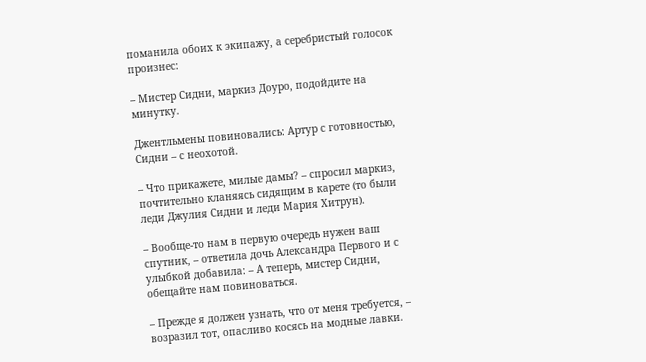поманила обоих к экипажу, а серебристый голосок произнес:

– Мистер Сидни, маркиз Доуро, подойдите на минутку.

Джентльмены повиновались: Артур с готовностью, Сидни – с неохотой.

– Что прикажете, милые дамы? – спросил маркиз, почтительно кланяясь сидящим в карете (то были леди Джулия Сидни и леди Мария Хитрун).

– Вообще-то нам в первую очередь нужен ваш спутник, – ответила дочь Александра Первого и с улыбкой добавила: – А теперь, мистер Сидни, обещайте нам повиноваться.

– Прежде я должен узнать, что от меня требуется, – возразил тот, опасливо косясь на модные лавки.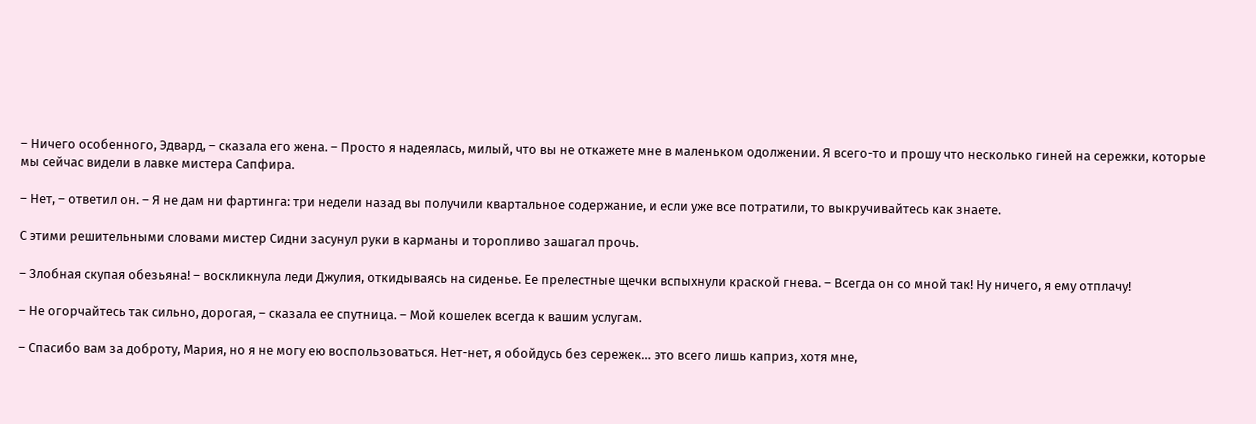– Ничего особенного, Эдвард, – сказала его жена. – Просто я надеялась, милый, что вы не откажете мне в маленьком одолжении. Я всего-то и прошу что несколько гиней на сережки, которые мы сейчас видели в лавке мистера Сапфира.

– Нет, – ответил он. – Я не дам ни фартинга: три недели назад вы получили квартальное содержание, и если уже все потратили, то выкручивайтесь как знаете.

С этими решительными словами мистер Сидни засунул руки в карманы и торопливо зашагал прочь.

– Злобная скупая обезьяна! – воскликнула леди Джулия, откидываясь на сиденье. Ее прелестные щечки вспыхнули краской гнева. – Всегда он со мной так! Ну ничего, я ему отплачу!

– Не огорчайтесь так сильно, дорогая, – сказала ее спутница. – Мой кошелек всегда к вашим услугам.

– Спасибо вам за доброту, Мария, но я не могу ею воспользоваться. Нет-нет, я обойдусь без сережек… это всего лишь каприз, хотя мне,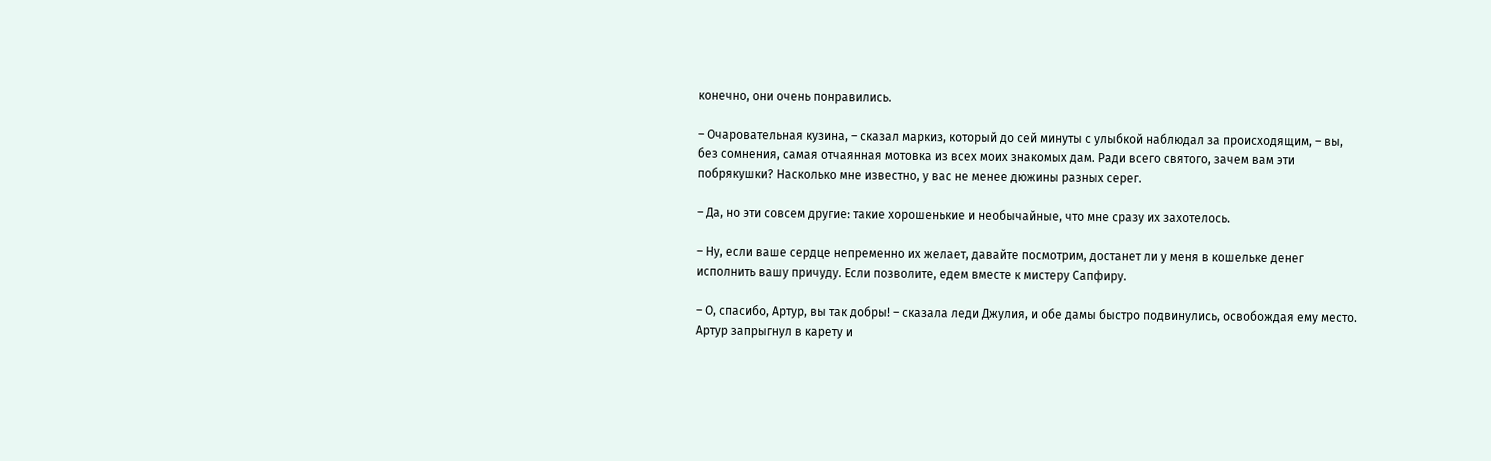конечно, они очень понравились.

– Очаровательная кузина, – сказал маркиз, который до сей минуты с улыбкой наблюдал за происходящим, – вы, без сомнения, самая отчаянная мотовка из всех моих знакомых дам. Ради всего святого, зачем вам эти побрякушки? Насколько мне известно, у вас не менее дюжины разных серег.

– Да, но эти совсем другие: такие хорошенькие и необычайные, что мне сразу их захотелось.

– Ну, если ваше сердце непременно их желает, давайте посмотрим, достанет ли у меня в кошельке денег исполнить вашу причуду. Если позволите, едем вместе к мистеру Сапфиру.

– О, спасибо, Артур, вы так добры! – сказала леди Джулия, и обе дамы быстро подвинулись, освобождая ему место. Артур запрыгнул в карету и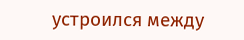устроился между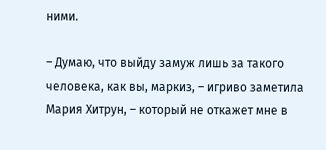ними.

– Думаю, что выйду замуж лишь за такого человека, как вы, маркиз, – игриво заметила Мария Хитрун, – который не откажет мне в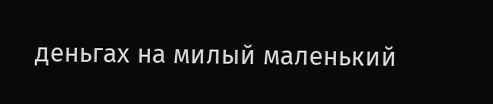деньгах на милый маленький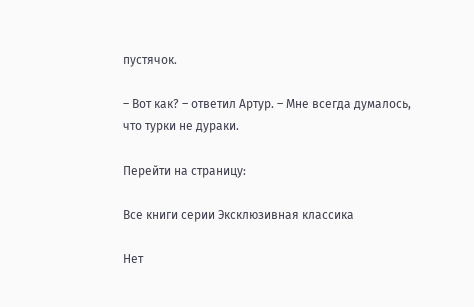пустячок.

– Вот как? – ответил Артур. – Мне всегда думалось, что турки не дураки.

Перейти на страницу:

Все книги серии Эксклюзивная классика

Нет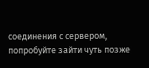соединения с сервером, попробуйте зайти чуть позже